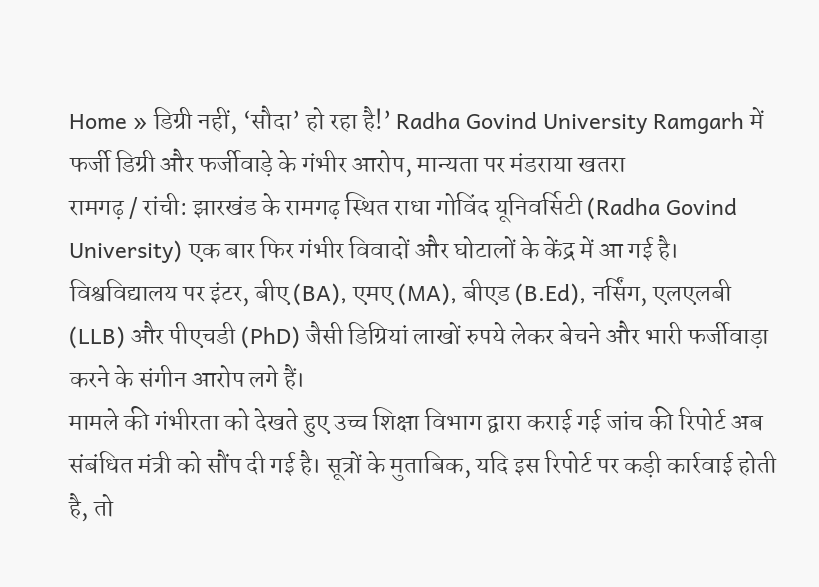Home » डिग्री नहीं, ‘सौदा’ हो रहा है!’ Radha Govind University Ramgarh में फर्जी डिग्री और फर्जीवाड़े के गंभीर आरोप, मान्यता पर मंडराया खतरा
रामगढ़ / रांची: झारखंड के रामगढ़ स्थित राधा गोविंद यूनिवर्सिटी (Radha Govind University) एक बार फिर गंभीर विवादों और घोटालों के केंद्र में आ गई है। विश्वविद्यालय पर इंटर, बीए (BA), एमए (MA), बीएड (B.Ed), नर्सिंग, एलएलबी (LLB) और पीएचडी (PhD) जैसी डिग्रियां लाखों रुपये लेकर बेचने और भारी फर्जीवाड़ा करने के संगीन आरोप लगे हैं।
मामले की गंभीरता को देखते हुए उच्च शिक्षा विभाग द्वारा कराई गई जांच की रिपोर्ट अब संबंधित मंत्री को सौंप दी गई है। सूत्रों के मुताबिक, यदि इस रिपोर्ट पर कड़ी कार्रवाई होती है, तो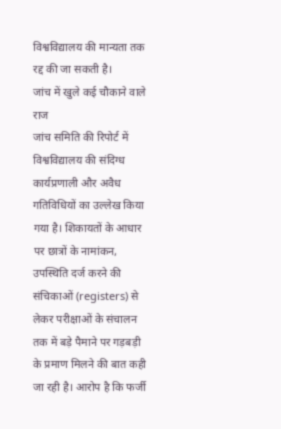विश्वविद्यालय की मान्यता तक रद्द की जा सकती है।
जांच में खुले कई चौकाने वाले राज
जांच समिति की रिपोर्ट में विश्वविद्यालय की संदिग्ध कार्यप्रणाली और अवैध गतिविधियों का उल्लेख किया गया है। शिकायतों के आधार पर छात्रों के नामांकन, उपस्थिति दर्ज करने की संचिकाओं (registers) से लेकर परीक्षाओं के संचालन तक में बड़े पैमाने पर गड़बड़ी के प्रमाण मिलने की बात कही जा रही है। आरोप है कि फर्जी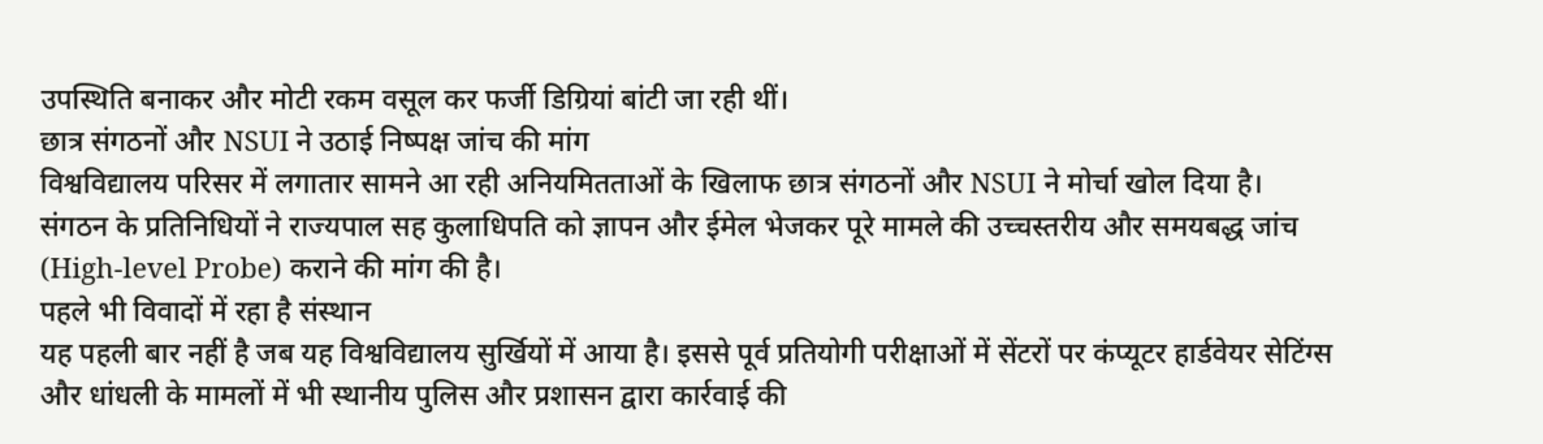उपस्थिति बनाकर और मोटी रकम वसूल कर फर्जी डिग्रियां बांटी जा रही थीं।
छात्र संगठनों और NSUI ने उठाई निष्पक्ष जांच की मांग
विश्वविद्यालय परिसर में लगातार सामने आ रही अनियमितताओं के खिलाफ छात्र संगठनों और NSUI ने मोर्चा खोल दिया है। संगठन के प्रतिनिधियों ने राज्यपाल सह कुलाधिपति को ज्ञापन और ईमेल भेजकर पूरे मामले की उच्चस्तरीय और समयबद्ध जांच (High-level Probe) कराने की मांग की है।
पहले भी विवादों में रहा है संस्थान
यह पहली बार नहीं है जब यह विश्वविद्यालय सुर्खियों में आया है। इससे पूर्व प्रतियोगी परीक्षाओं में सेंटरों पर कंप्यूटर हार्डवेयर सेटिंग्स और धांधली के मामलों में भी स्थानीय पुलिस और प्रशासन द्वारा कार्रवाई की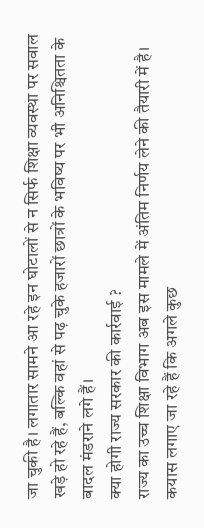जा चुकी है। लगातार सामने आ रहे इन घोटालों से न सिर्फ शिक्षा व्यवस्था पर सवाल खड़े हो रहे हैं, बल्कि वहां से पढ़ चुके हजारों छात्रों के भविष्य पर भी अनिश्चितता के बादल मंडराने लगे हैं।
क्या होगी राज्य सरकार की कार्रवाई ?
राज्य का उच्च शिक्षा विभाग अब इस मामले में अंतिम निर्णय लेने की तैयारी में है। कयास लगाए जा रहे हैं कि अगले कुछ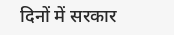दिनों में सरकार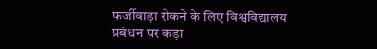फर्जीवाड़ा रोकने के लिए विश्वविद्यालय प्रबंधन पर कड़ा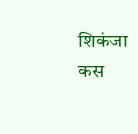शिकंजा कस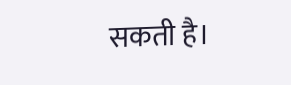सकती है।